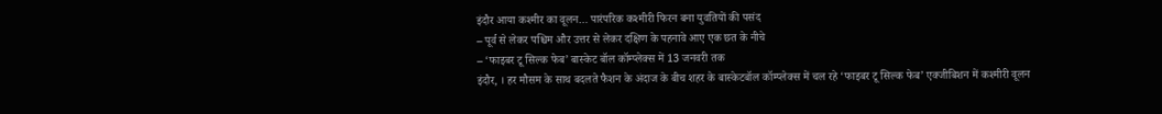इंदौर आया कश्मीर का वूलन… पारंपरिक कश्मीरी फिरन बना युवतियों की पसंद
– पूर्व से लेकर पश्चिम और उत्तर से लेकर दक्षिण के पहनावे आए एक छत के नीचे
– ‘फाइबर टू सिल्क फेब’ बास्केट बॉल कॉम्प्लेक्स में 13 जनवरी तक
इंदौर, । हर मौसम के साथ बदलते फैशन के अंदाज के बीच शहर के बास्केटबॉल कॉम्प्लेक्स में चल रहे ‘फाइबर टू सिल्क फेब’ एक्जीबिशन में कश्मीरी वूलन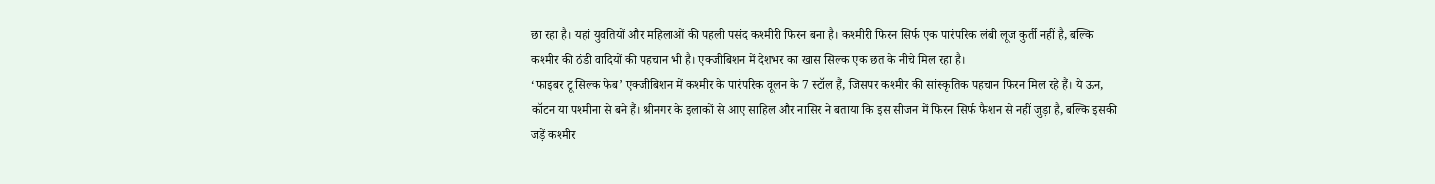छा रहा है। यहां युवतियों और महिलाओं की पहली पसंद कश्मीरी फिरन बना है। कश्मीरी फिरन सिर्फ एक पारंपरिक लंबी लूज कुर्ती नहीं है, बल्कि कश्मीर की ठंडी वादियों की पहचान भी है। एक्जीबिशन में देशभर का खास सिल्क एक छत के नीचे मिल रहा है।
‘फाइबर टू सिल्क फेब’ एक्जीबिशन में कश्मीर के पारंपरिक वूलन के 7 स्टॉल हैं, जिसपर कश्मीर की सांस्कृतिक पहचान फिरन मिल रहे हैं। ये ऊन, कॉटन या पश्मीना से बने हैं। श्रीनगर के इलाकों से आए साहिल और नासिर ने बताया कि इस सीजन में फिरन सिर्फ फैशन से नहीं जुड़ा है, बल्कि इसकी जड़ें कश्मीर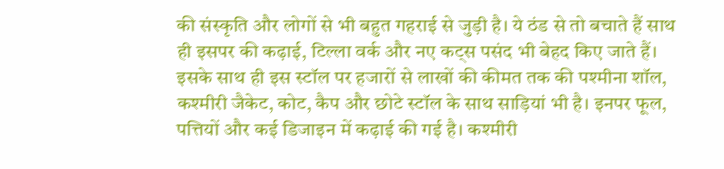की संस्कृति और लोगों से भी बहुत गहराई से जुड़ी है। ये ठंड से तो बचाते हैं साथ ही इसपर की कढ़ाई, टिल्ला वर्क और नए कट्स पसंद भी बेहद किए जाते हैं। इसके साथ ही इस स्टॉल पर हजारों से लाखों की कीमत तक की पश्मीना शॉल, कश्मीरी जैकेट, कोट, कैप और छोटे स्टॉल के साथ साड़ियां भी है। इनपर फूल, पत्तियों और कई डिजाइन में कढ़ाई की गई है। कश्मीरी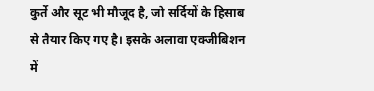कुर्ते और सूट भी मौजूद है, जो सर्दियों के हिसाब से तैयार किए गए है। इसके अलावा एक्जीबिशन में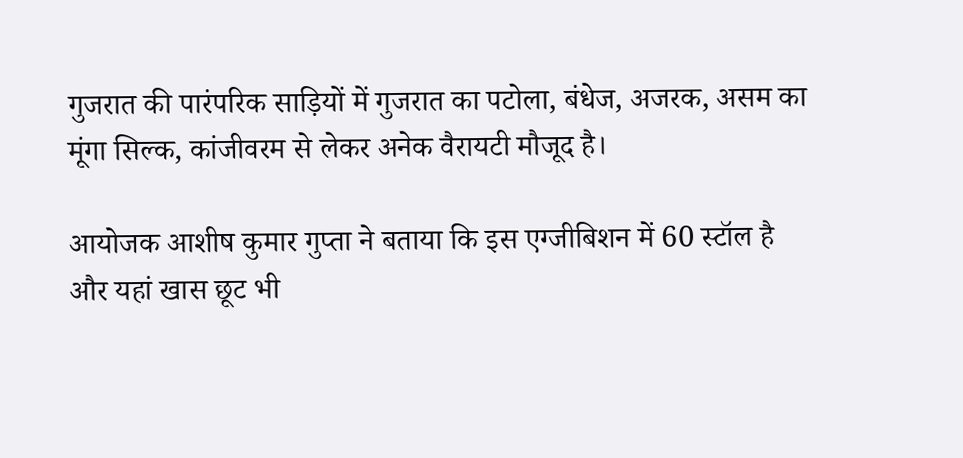गुजरात की पारंपरिक साड़ियों में गुजरात का पटोला, बंधेज, अजरक, असम का मूंगा सिल्क, कांजीवरम से लेकर अनेक वैरायटी मौजूद है।

आयोजक आशीष कुमार गुप्ता ने बताया कि इस एग्जीबिशन में 60 स्टॉल है और यहां खास छूट भी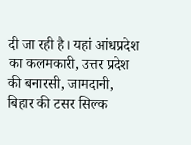दी जा रही है। यहां आंधप्रदेश का कलमकारी, उत्तर प्रदेश की बनारसी, जामदानी, बिहार की टसर सिल्क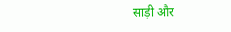साड़ी और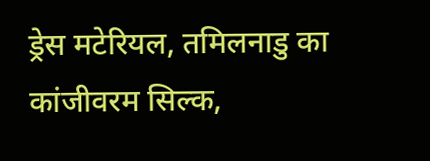ड्रेस मटेरियल, तमिलनाडु का कांजीवरम सिल्क,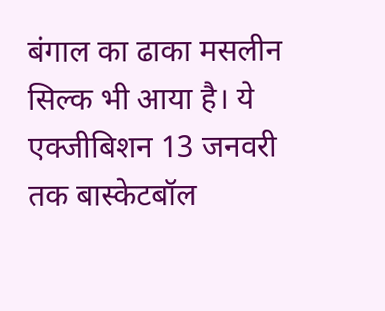बंगाल का ढाका मसलीन सिल्क भी आया है। ये एक्जीबिशन 13 जनवरी तक बास्केटबॉल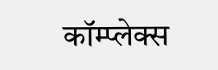कॉम्प्लेक्स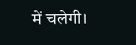में चलेगी।